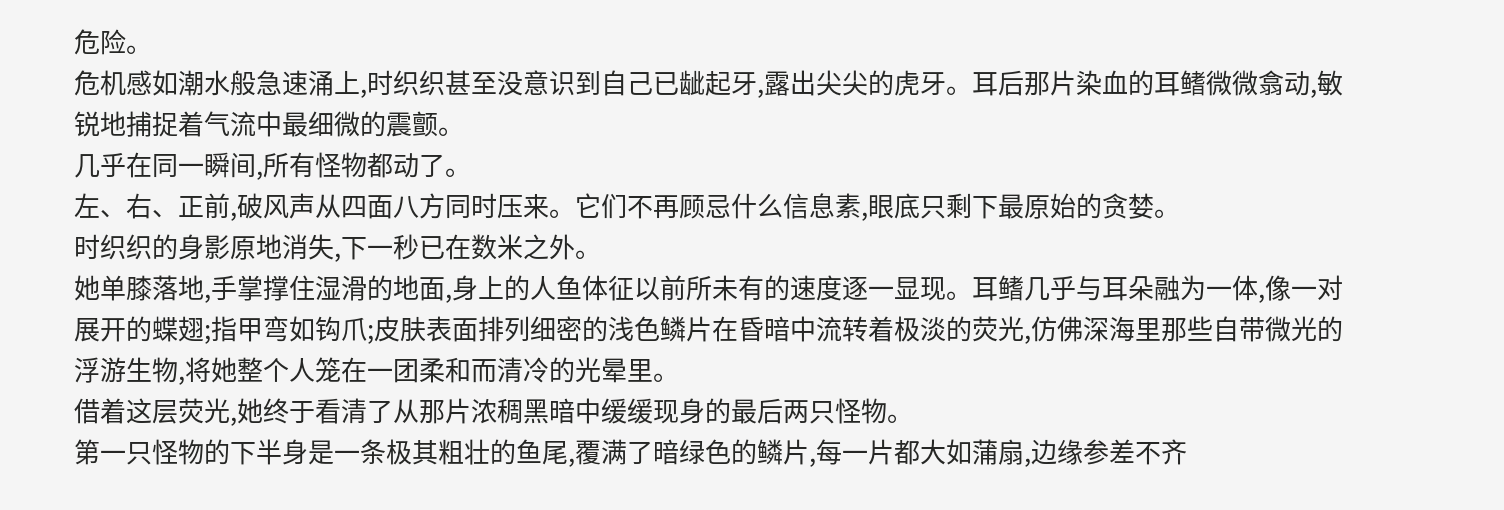危险。
危机感如潮水般急速涌上,时织织甚至没意识到自己已龇起牙,露出尖尖的虎牙。耳后那片染血的耳鳍微微翕动,敏锐地捕捉着气流中最细微的震颤。
几乎在同一瞬间,所有怪物都动了。
左、右、正前,破风声从四面八方同时压来。它们不再顾忌什么信息素,眼底只剩下最原始的贪婪。
时织织的身影原地消失,下一秒已在数米之外。
她单膝落地,手掌撑住湿滑的地面,身上的人鱼体征以前所未有的速度逐一显现。耳鳍几乎与耳朵融为一体,像一对展开的蝶翅;指甲弯如钩爪;皮肤表面排列细密的浅色鳞片在昏暗中流转着极淡的荧光,仿佛深海里那些自带微光的浮游生物,将她整个人笼在一团柔和而清冷的光晕里。
借着这层荧光,她终于看清了从那片浓稠黑暗中缓缓现身的最后两只怪物。
第一只怪物的下半身是一条极其粗壮的鱼尾,覆满了暗绿色的鳞片,每一片都大如蒲扇,边缘参差不齐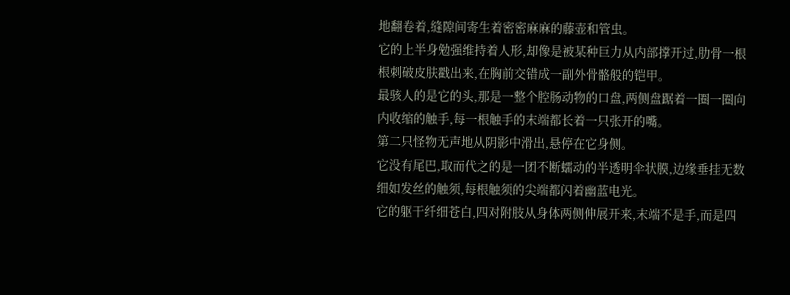地翻卷着,缝隙间寄生着密密麻麻的藤壶和管虫。
它的上半身勉强维持着人形,却像是被某种巨力从内部撑开过,肋骨一根根刺破皮肤戳出来,在胸前交错成一副外骨骼般的铠甲。
最骇人的是它的头,那是一整个腔肠动物的口盘,两侧盘踞着一圈一圈向内收缩的触手,每一根触手的末端都长着一只张开的嘴。
第二只怪物无声地从阴影中滑出,悬停在它身侧。
它没有尾巴,取而代之的是一团不断蠕动的半透明伞状膜,边缘垂挂无数细如发丝的触须,每根触须的尖端都闪着幽蓝电光。
它的躯干纤细苍白,四对附肢从身体两侧伸展开来,末端不是手,而是四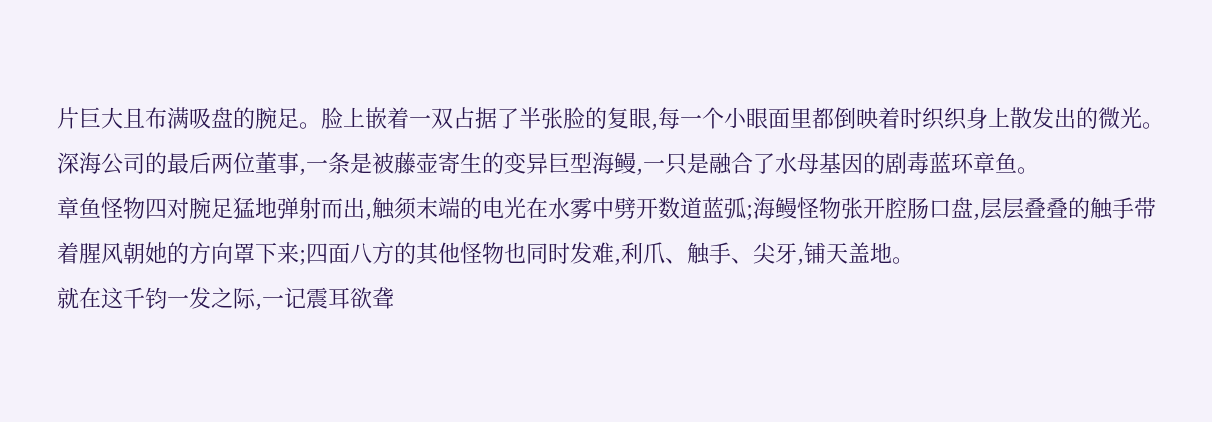片巨大且布满吸盘的腕足。脸上嵌着一双占据了半张脸的复眼,每一个小眼面里都倒映着时织织身上散发出的微光。
深海公司的最后两位董事,一条是被藤壶寄生的变异巨型海鳗,一只是融合了水母基因的剧毒蓝环章鱼。
章鱼怪物四对腕足猛地弹射而出,触须末端的电光在水雾中劈开数道蓝弧;海鳗怪物张开腔肠口盘,层层叠叠的触手带着腥风朝她的方向罩下来;四面八方的其他怪物也同时发难,利爪、触手、尖牙,铺天盖地。
就在这千钧一发之际,一记震耳欲聋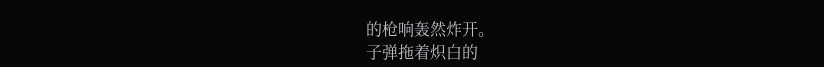的枪响轰然炸开。
子弹拖着炽白的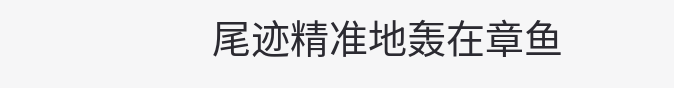尾迹精准地轰在章鱼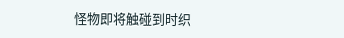怪物即将触碰到时织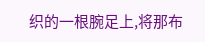织的一根腕足上,将那布